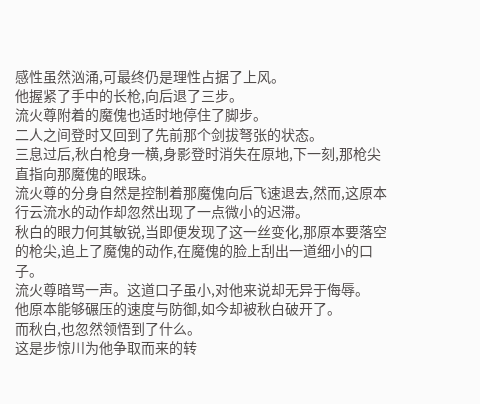感性虽然汹涌,可最终仍是理性占据了上风。
他握紧了手中的长枪,向后退了三步。
流火尊附着的魔傀也适时地停住了脚步。
二人之间登时又回到了先前那个剑拔弩张的状态。
三息过后,秋白枪身一横,身影登时消失在原地,下一刻,那枪尖直指向那魔傀的眼珠。
流火尊的分身自然是控制着那魔傀向后飞速退去,然而,这原本行云流水的动作却忽然出现了一点微小的迟滞。
秋白的眼力何其敏锐,当即便发现了这一丝变化,那原本要落空的枪尖,追上了魔傀的动作,在魔傀的脸上刮出一道细小的口子。
流火尊暗骂一声。这道口子虽小,对他来说却无异于侮辱。
他原本能够碾压的速度与防御,如今却被秋白破开了。
而秋白,也忽然领悟到了什么。
这是步惊川为他争取而来的转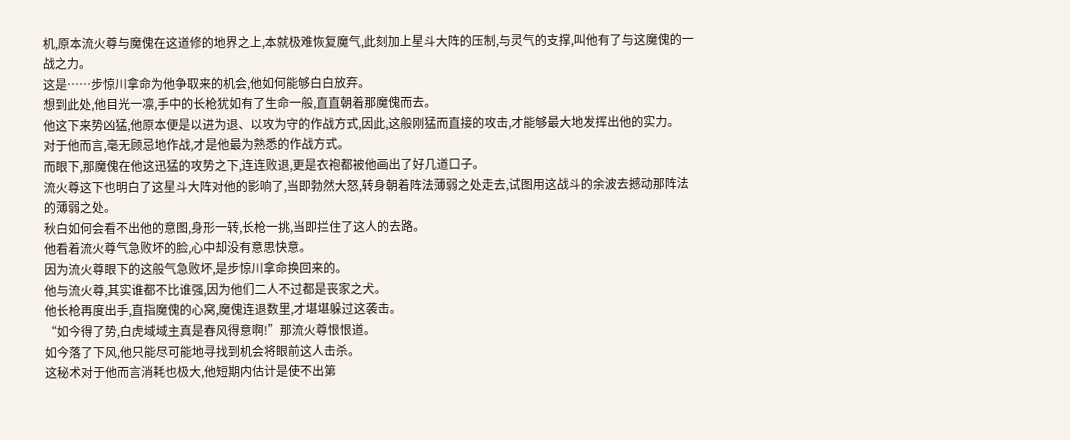机,原本流火尊与魔傀在这道修的地界之上,本就极难恢复魔气,此刻加上星斗大阵的压制,与灵气的支撑,叫他有了与这魔傀的一战之力。
这是……步惊川拿命为他争取来的机会,他如何能够白白放弃。
想到此处,他目光一凛,手中的长枪犹如有了生命一般,直直朝着那魔傀而去。
他这下来势凶猛,他原本便是以进为退、以攻为守的作战方式,因此,这般刚猛而直接的攻击,才能够最大地发挥出他的实力。
对于他而言,毫无顾忌地作战,才是他最为熟悉的作战方式。
而眼下,那魔傀在他这迅猛的攻势之下,连连败退,更是衣袍都被他画出了好几道口子。
流火尊这下也明白了这星斗大阵对他的影响了,当即勃然大怒,转身朝着阵法薄弱之处走去,试图用这战斗的余波去撼动那阵法的薄弱之处。
秋白如何会看不出他的意图,身形一转,长枪一挑,当即拦住了这人的去路。
他看着流火尊气急败坏的脸,心中却没有意思快意。
因为流火尊眼下的这般气急败坏,是步惊川拿命换回来的。
他与流火尊,其实谁都不比谁强,因为他们二人不过都是丧家之犬。
他长枪再度出手,直指魔傀的心窝,魔傀连退数里,才堪堪躲过这袭击。
“如今得了势,白虎域域主真是春风得意啊!”那流火尊恨恨道。
如今落了下风,他只能尽可能地寻找到机会将眼前这人击杀。
这秘术对于他而言消耗也极大,他短期内估计是使不出第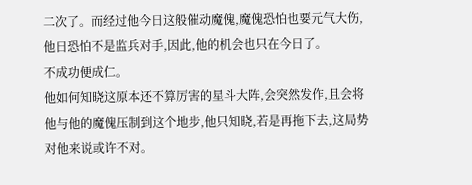二次了。而经过他今日这般催动魔傀,魔傀恐怕也要元气大伤,他日恐怕不是监兵对手,因此,他的机会也只在今日了。
不成功便成仁。
他如何知晓这原本还不算厉害的星斗大阵,会突然发作,且会将他与他的魔傀压制到这个地步,他只知晓,若是再拖下去,这局势对他来说或许不对。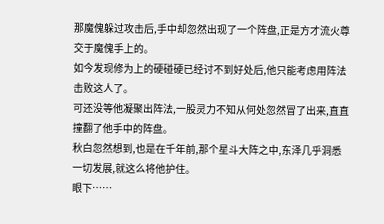那魔傀躲过攻击后,手中却忽然出现了一个阵盘,正是方才流火尊交于魔傀手上的。
如今发现修为上的硬碰硬已经讨不到好处后,他只能考虑用阵法击败这人了。
可还没等他凝聚出阵法,一股灵力不知从何处忽然冒了出来,直直撞翻了他手中的阵盘。
秋白忽然想到,也是在千年前,那个星斗大阵之中,东泽几乎洞悉一切发展,就这么将他护住。
眼下……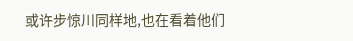或许步惊川同样地,也在看着他们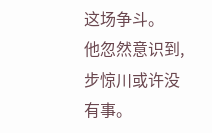这场争斗。
他忽然意识到,步惊川或许没有事。